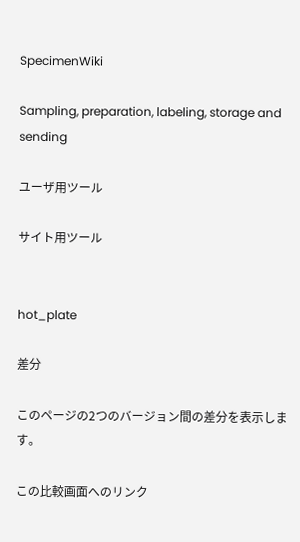SpecimenWiki

Sampling, preparation, labeling, storage and sending

ユーザ用ツール

サイト用ツール


hot_plate

差分

このページの2つのバージョン間の差分を表示します。

この比較画面へのリンク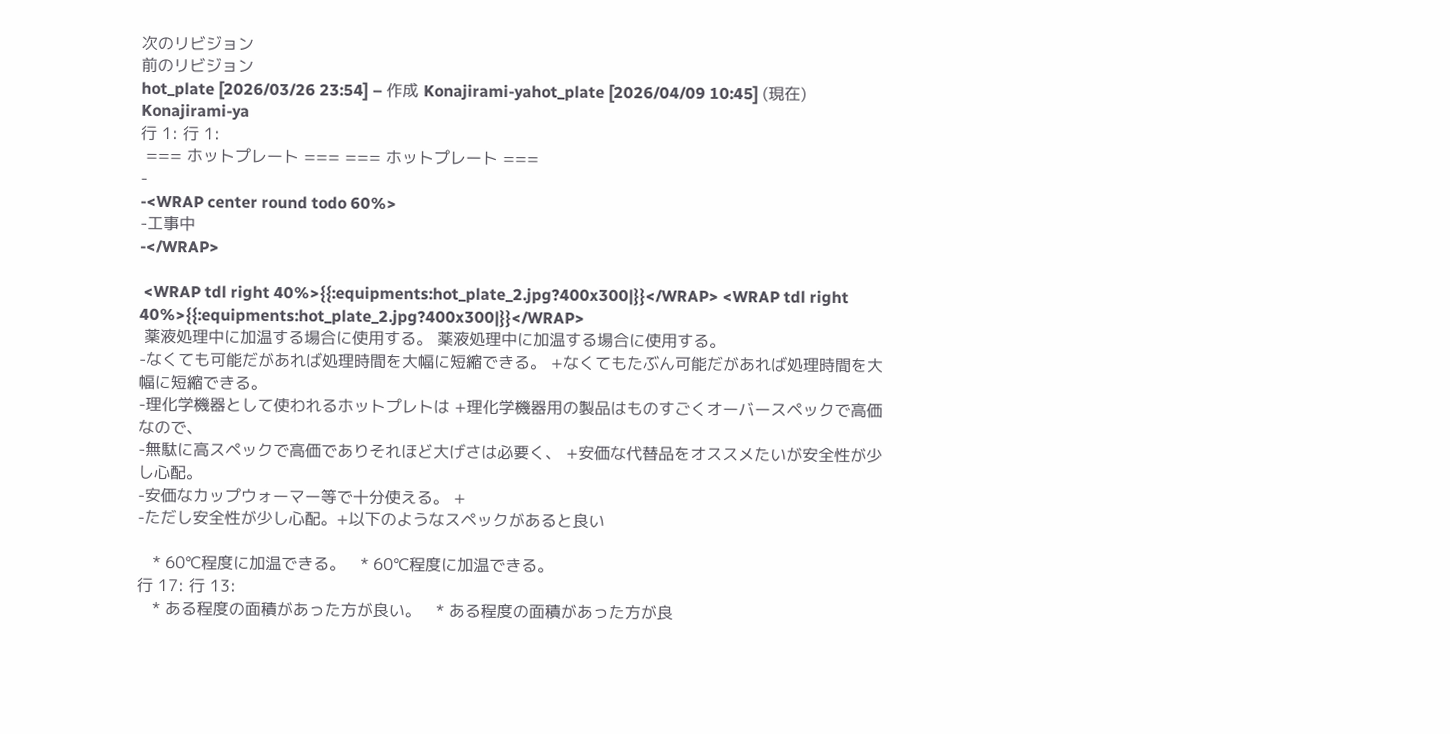次のリビジョン
前のリビジョン
hot_plate [2026/03/26 23:54] – 作成 Konajirami-yahot_plate [2026/04/09 10:45] (現在) Konajirami-ya
行 1: 行 1:
 === ホットプレート === === ホットプレート ===
-
-<WRAP center round todo 60%>
-工事中
-</WRAP>

 <WRAP tdl right 40%>{{:equipments:hot_plate_2.jpg?400x300|}}</WRAP> <WRAP tdl right 40%>{{:equipments:hot_plate_2.jpg?400x300|}}</WRAP>
 薬液処理中に加温する場合に使用する。 薬液処理中に加温する場合に使用する。
-なくても可能だがあれば処理時間を大幅に短縮できる。 +なくてもたぶん可能だがあれば処理時間を大幅に短縮できる。
-理化学機器として使われるホットプレトは +理化学機器用の製品はものすごくオーバースペックで高価なので、
-無駄に高スペックで高価でありそれほど大げさは必要く、 +安価な代替品をオススメたいが安全性が少し心配。
-安価なカップウォーマー等で十分使える。 +
-ただし安全性が少し心配。+以下のようなスペックがあると良い

   * 60℃程度に加温できる。   * 60℃程度に加温できる。
行 17: 行 13:
   * ある程度の面積があった方が良い。   * ある程度の面積があった方が良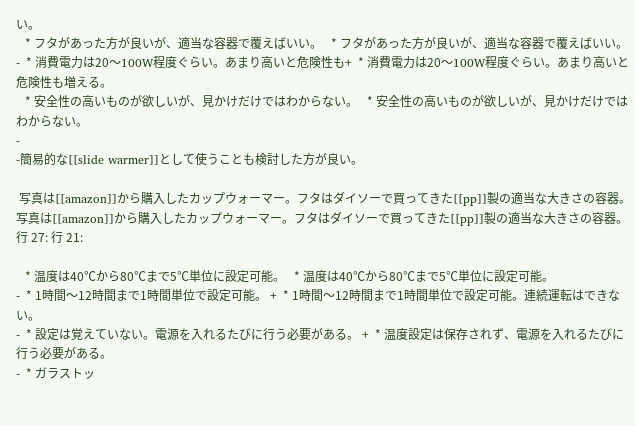い。
   * フタがあった方が良いが、適当な容器で覆えばいい。   * フタがあった方が良いが、適当な容器で覆えばいい。
-  * 消費電力は20〜100W程度ぐらい。あまり高いと危険性も+  * 消費電力は20〜100W程度ぐらい。あまり高いと危険性も増える。
   * 安全性の高いものが欲しいが、見かけだけではわからない。   * 安全性の高いものが欲しいが、見かけだけではわからない。
-
-簡易的な[[slide warmer]]として使うことも検討した方が良い。

 写真は[[amazon]]から購入したカップウォーマー。フタはダイソーで買ってきた[[pp]]製の適当な大きさの容器。 写真は[[amazon]]から購入したカップウォーマー。フタはダイソーで買ってきた[[pp]]製の適当な大きさの容器。
行 27: 行 21:

   * 温度は40℃から80℃まで5℃単位に設定可能。   * 温度は40℃から80℃まで5℃単位に設定可能。
-  * 1時間〜12時間まで1時間単位で設定可能。 +  * 1時間〜12時間まで1時間単位で設定可能。連続運転はできない。
-  * 設定は覚えていない。電源を入れるたびに行う必要がある。 +  * 温度設定は保存されず、電源を入れるたびに行う必要がある。
-  * ガラストッ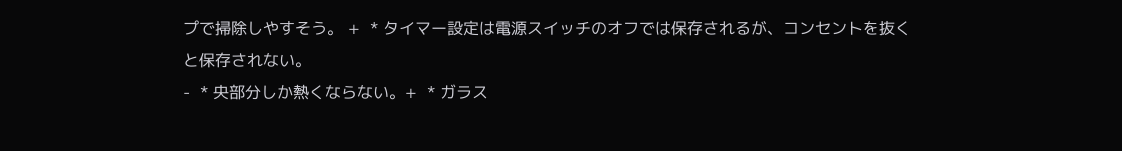プで掃除しやすそう。 +  * タイマー設定は電源スイッチのオフでは保存されるが、コンセントを抜くと保存されない。
-  * 央部分しか熱くならない。+  * ガラス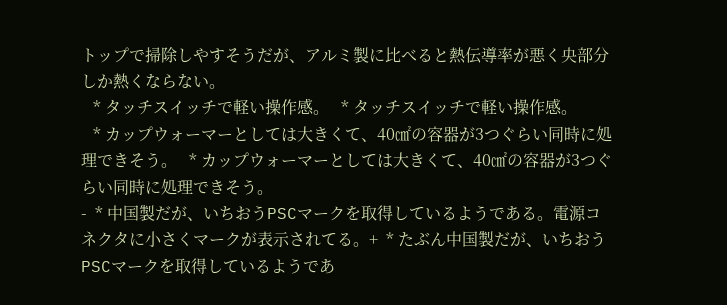トップで掃除しやすそうだが、アルミ製に比べると熱伝導率が悪く央部分しか熱くならない。
   * タッチスイッチで軽い操作感。   * タッチスイッチで軽い操作感。
   * カップウォーマーとしては大きくて、40㎠の容器が3つぐらい同時に処理できそう。   * カップウォーマーとしては大きくて、40㎠の容器が3つぐらい同時に処理できそう。
-  * 中国製だが、いちおうPSCマークを取得しているようである。電源コネクタに小さくマークが表示されてる。+  * たぶん中国製だが、いちおうPSCマークを取得しているようであ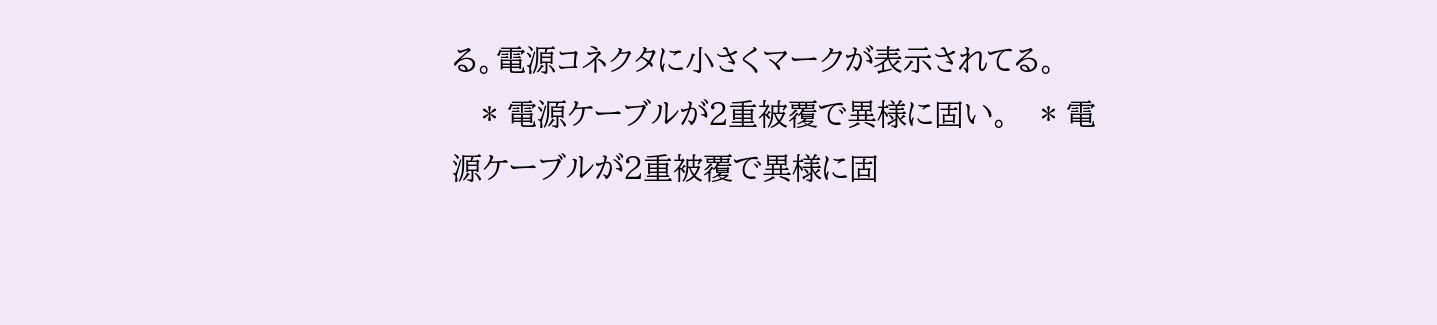る。電源コネクタに小さくマークが表示されてる。
   * 電源ケーブルが2重被覆で異様に固い。   * 電源ケーブルが2重被覆で異様に固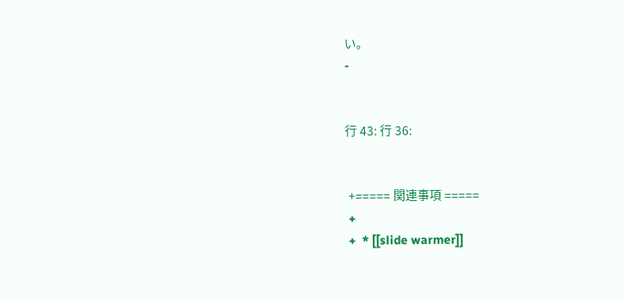い。
-


行 43: 行 36:


 +===== 関連事項 =====
 +
 +  * [[slide warmer]]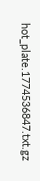hot_plate.1774536847.txt.gz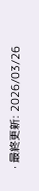· 最終更新: 2026/03/26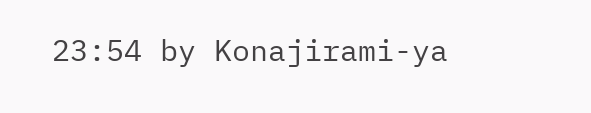23:54 by Konajirami-ya